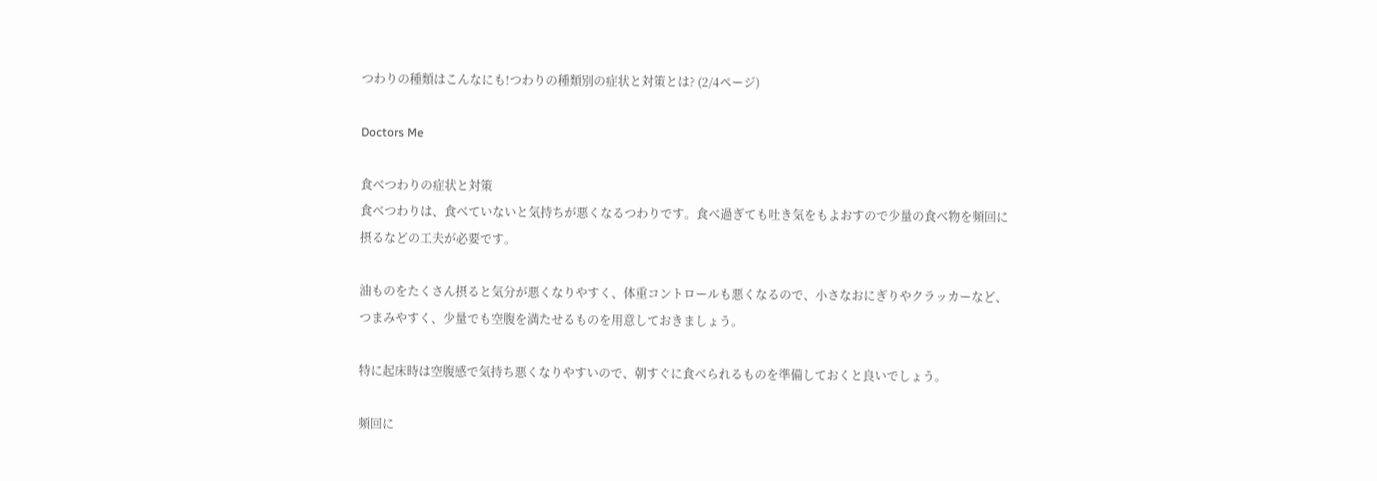つわりの種類はこんなにも!つわりの種類別の症状と対策とは? (2/4ページ)

Doctors Me

食べつわりの症状と対策
食べつわりは、食べていないと気持ちが悪くなるつわりです。食べ過ぎても吐き気をもよおすので少量の食べ物を頻回に摂るなどの工夫が必要です。

油ものをたくさん摂ると気分が悪くなりやすく、体重コントロールも悪くなるので、小さなおにぎりやクラッカーなど、つまみやすく、少量でも空腹を満たせるものを用意しておきましょう。

特に起床時は空腹感で気持ち悪くなりやすいので、朝すぐに食べられるものを準備しておくと良いでしょう。

頻回に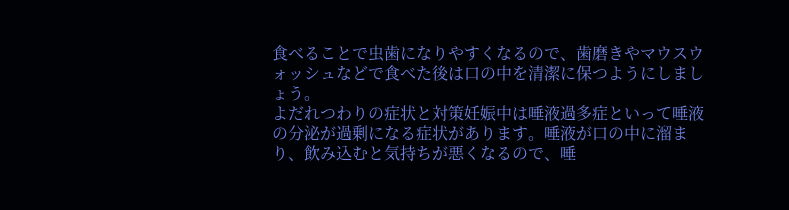食べることで虫歯になりやすくなるので、歯磨きやマウスウォッシュなどで食べた後は口の中を清潔に保つようにしましょう。
よだれつわりの症状と対策妊娠中は唾液過多症といって唾液の分泌が過剰になる症状があります。唾液が口の中に溜まり、飲み込むと気持ちが悪くなるので、唾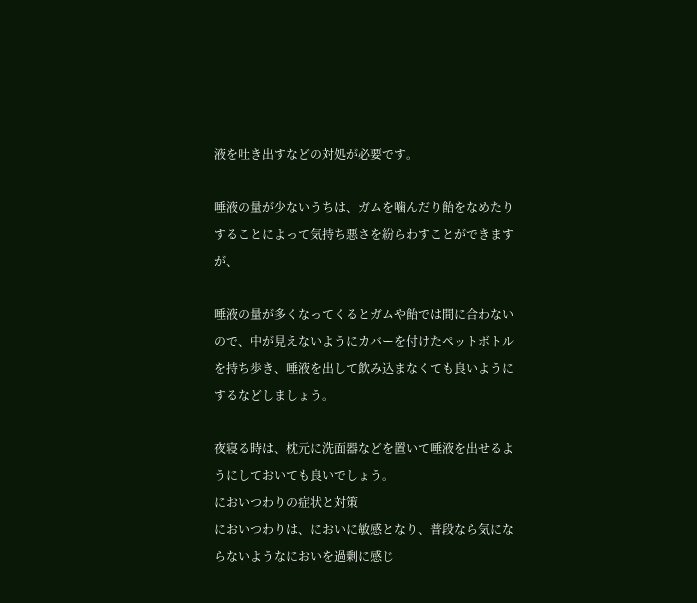液を吐き出すなどの対処が必要です。

唾液の量が少ないうちは、ガムを噛んだり飴をなめたりすることによって気持ち悪さを紛らわすことができますが、

唾液の量が多くなってくるとガムや飴では間に合わないので、中が見えないようにカバーを付けたペットボトルを持ち歩き、唾液を出して飲み込まなくても良いようにするなどしましょう。

夜寝る時は、枕元に洗面器などを置いて唾液を出せるようにしておいても良いでしょう。
においつわりの症状と対策
においつわりは、においに敏感となり、普段なら気にならないようなにおいを過剰に感じ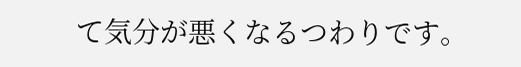て気分が悪くなるつわりです。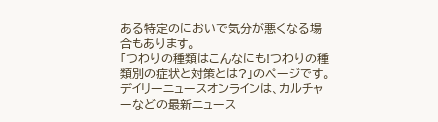ある特定のにおいで気分が悪くなる場合もあります。
「つわりの種類はこんなにも!つわりの種類別の症状と対策とは?」のページです。デイリーニュースオンラインは、カルチャーなどの最新ニュース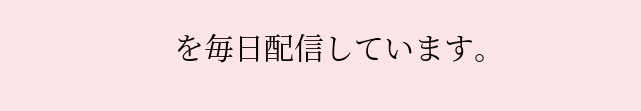を毎日配信しています。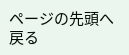ページの先頭へ戻る